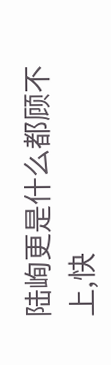陆峋更是什么都顾不上,快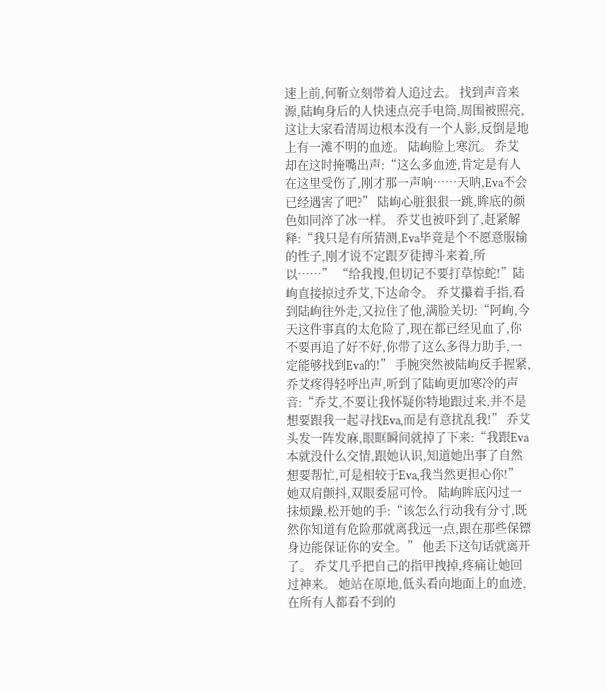速上前,何靳立刻带着人追过去。 找到声音来源,陆峋身后的人快速点亮手电筒,周围被照亮,这让大家看清周边根本没有一个人影,反倒是地上有一滩不明的血迹。 陆峋脸上寒沉。 乔艾却在这时掩嘴出声:“这么多血迹,肯定是有人在这里受伤了,刚才那一声响……天呐,Eva不会已经遇害了吧?” 陆峋心脏狠狠一跳,眸底的颜色如同淬了冰一样。 乔艾也被吓到了,赶紧解释:“我只是有所猜测,Eva毕竟是个不愿意服输的性子,刚才说不定跟歹徒搏斗来着,所以……” “给我搜,但切记不要打草惊蛇!”陆峋直接掠过乔艾,下达命令。 乔艾攥着手指,看到陆峋往外走,又拉住了他,满脸关切:“阿峋,今天这件事真的太危险了,现在都已经见血了,你不要再追了好不好,你带了这么多得力助手,一定能够找到Eva的!” 手腕突然被陆峋反手握紧,乔艾疼得轻呼出声,听到了陆峋更加寒冷的声音:“乔艾,不要让我怀疑你特地跟过来,并不是想要跟我一起寻找Eva,而是有意扰乱我!” 乔艾头发一阵发麻,眼眶瞬间就掉了下来:“我跟Eva本就没什么交情,跟她认识,知道她出事了自然想要帮忙,可是相较于Eva,我当然更担心你!” 她双肩颤抖,双眼委屈可怜。 陆峋眸底闪过一抹烦躁,松开她的手:“该怎么行动我有分寸,既然你知道有危险那就离我远一点,跟在那些保镖身边能保证你的安全。” 他丢下这句话就离开了。 乔艾几乎把自己的指甲拽掉,疼痛让她回过神来。 她站在原地,低头看向地面上的血迹,在所有人都看不到的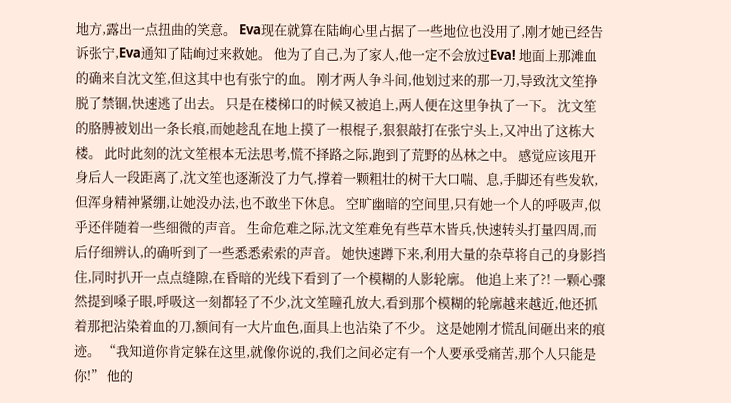地方,露出一点扭曲的笑意。 Eva现在就算在陆峋心里占据了一些地位也没用了,刚才她已经告诉张宁,Eva通知了陆峋过来救她。 他为了自己,为了家人,他一定不会放过Eva! 地面上那滩血的确来自沈文笙,但这其中也有张宁的血。 刚才两人争斗间,他划过来的那一刀,导致沈文笙挣脱了禁锢,快速逃了出去。 只是在楼梯口的时候又被追上,两人便在这里争执了一下。 沈文笙的胳膊被划出一条长痕,而她趁乱在地上摸了一根棍子,狠狠敲打在张宁头上,又冲出了这栋大楼。 此时此刻的沈文笙根本无法思考,慌不择路之际,跑到了荒野的丛林之中。 感觉应该甩开身后人一段距离了,沈文笙也逐渐没了力气,撑着一颗粗壮的树干大口喘、息,手脚还有些发软,但浑身精神紧绷,让她没办法,也不敢坐下休息。 空旷幽暗的空间里,只有她一个人的呼吸声,似乎还伴随着一些细微的声音。 生命危难之际,沈文笙难免有些草木皆兵,快速转头打量四周,而后仔细辨认,的确听到了一些悉悉索索的声音。 她快速蹲下来,利用大量的杂草将自己的身影挡住,同时扒开一点点缝隙,在昏暗的光线下看到了一个模糊的人影轮廓。 他追上来了?! 一颗心骤然提到嗓子眼,呼吸这一刻都轻了不少,沈文笙瞳孔放大,看到那个模糊的轮廓越来越近,他还抓着那把沾染着血的刀,额间有一大片血色,面具上也沾染了不少。 这是她刚才慌乱间砸出来的痕迹。 “我知道你肯定躲在这里,就像你说的,我们之间必定有一个人要承受痛苦,那个人只能是你!” 他的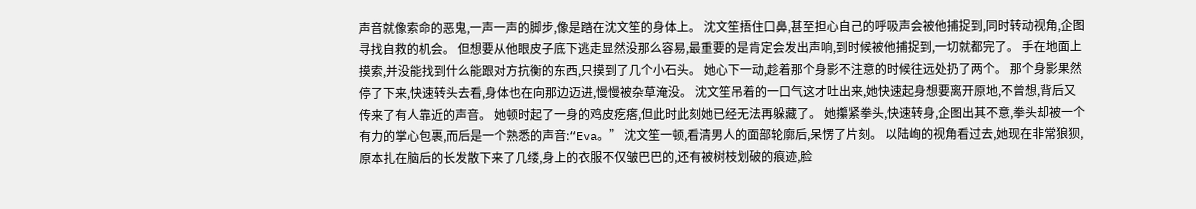声音就像索命的恶鬼,一声一声的脚步,像是踏在沈文笙的身体上。 沈文笙捂住口鼻,甚至担心自己的呼吸声会被他捕捉到,同时转动视角,企图寻找自救的机会。 但想要从他眼皮子底下逃走显然没那么容易,最重要的是肯定会发出声响,到时候被他捕捉到,一切就都完了。 手在地面上摸索,并没能找到什么能跟对方抗衡的东西,只摸到了几个小石头。 她心下一动,趁着那个身影不注意的时候往远处扔了两个。 那个身影果然停了下来,快速转头去看,身体也在向那边迈进,慢慢被杂草淹没。 沈文笙吊着的一口气这才吐出来,她快速起身想要离开原地,不曾想,背后又传来了有人靠近的声音。 她顿时起了一身的鸡皮疙瘩,但此时此刻她已经无法再躲藏了。 她攥紧拳头,快速转身,企图出其不意,拳头却被一个有力的掌心包裹,而后是一个熟悉的声音:“Eva。” 沈文笙一顿,看清男人的面部轮廓后,呆愣了片刻。 以陆峋的视角看过去,她现在非常狼狈,原本扎在脑后的长发散下来了几缕,身上的衣服不仅皱巴巴的,还有被树枝划破的痕迹,脸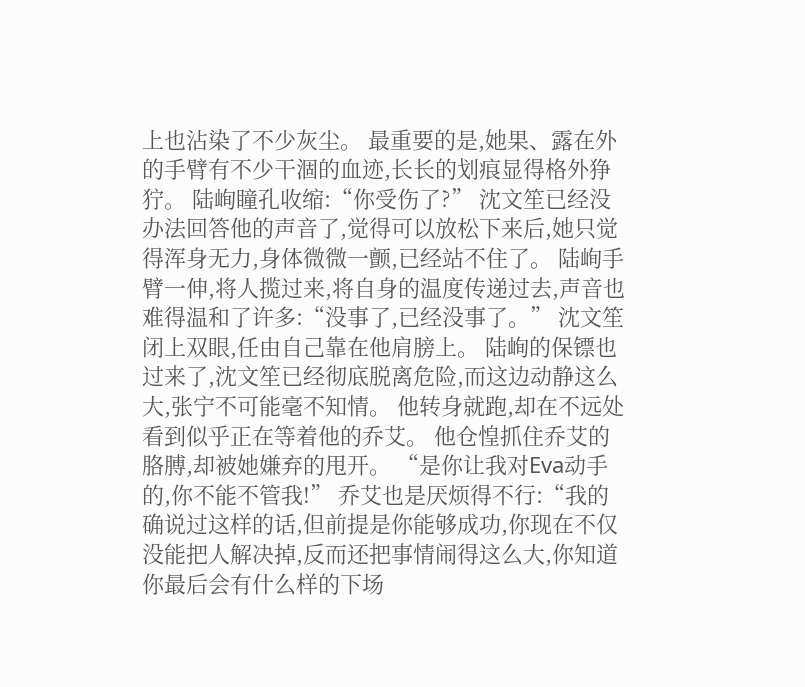上也沾染了不少灰尘。 最重要的是,她果、露在外的手臂有不少干涸的血迹,长长的划痕显得格外狰狞。 陆峋瞳孔收缩:“你受伤了?” 沈文笙已经没办法回答他的声音了,觉得可以放松下来后,她只觉得浑身无力,身体微微一颤,已经站不住了。 陆峋手臂一伸,将人揽过来,将自身的温度传递过去,声音也难得温和了许多:“没事了,已经没事了。” 沈文笙闭上双眼,任由自己靠在他肩膀上。 陆峋的保镖也过来了,沈文笙已经彻底脱离危险,而这边动静这么大,张宁不可能毫不知情。 他转身就跑,却在不远处看到似乎正在等着他的乔艾。 他仓惶抓住乔艾的胳膊,却被她嫌弃的甩开。 “是你让我对Eva动手的,你不能不管我!” 乔艾也是厌烦得不行:“我的确说过这样的话,但前提是你能够成功,你现在不仅没能把人解决掉,反而还把事情闹得这么大,你知道你最后会有什么样的下场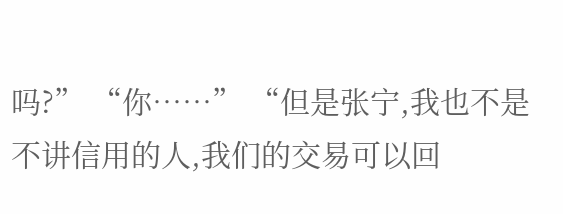吗?” “你……” “但是张宁,我也不是不讲信用的人,我们的交易可以回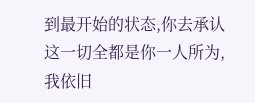到最开始的状态,你去承认这一切全都是你一人所为,我依旧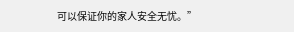可以保证你的家人安全无忧。”